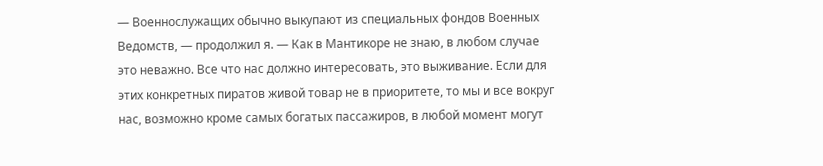— Военнослужащих обычно выкупают из специальных фондов Военных Ведомств, — продолжил я. — Как в Мантикоре не знаю, в любом случае это неважно. Все что нас должно интересовать, это выживание. Если для этих конкретных пиратов живой товар не в приоритете, то мы и все вокруг нас, возможно кроме самых богатых пассажиров, в любой момент могут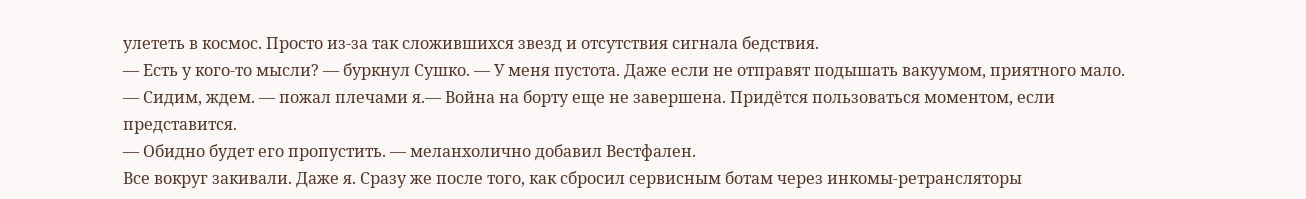улететь в космос. Просто из-за так сложившихся звезд и отсутствия сигнала бедствия.
— Есть у кого-то мысли? — буркнул Сушко. — У меня пустота. Даже если не отправят подышать вакуумом, приятного мало.
— Сидим, ждем. — пожал плечами я.— Война на борту еще не завершена. Придётся пользоваться моментом, если представится.
— Обидно будет его пропустить. — меланхолично добавил Вестфален.
Все вокруг закивали. Даже я. Сразу же после того, как сбросил сервисным ботам через инкомы-ретрансляторы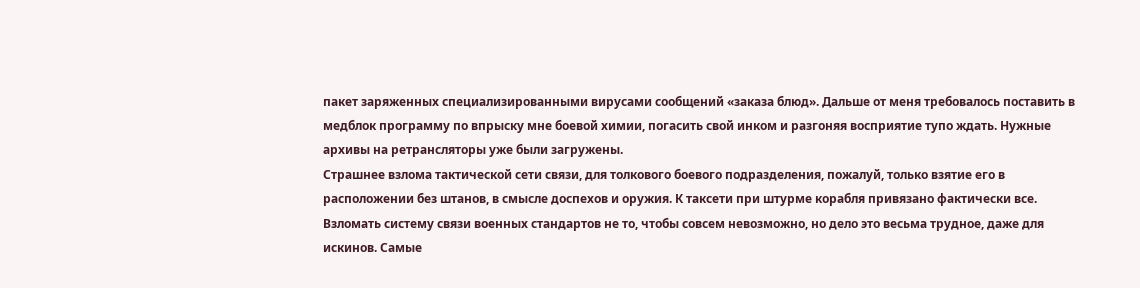пакет заряженных специализированными вирусами сообщений «заказа блюд». Дальше от меня требовалось поставить в медблок программу по впрыску мне боевой химии, погасить свой инком и разгоняя восприятие тупо ждать. Нужные архивы на ретрансляторы уже были загружены.
Страшнее взлома тактической сети связи, для толкового боевого подразделения, пожалуй, только взятие его в расположении без штанов, в смысле доспехов и оружия. К таксети при штурме корабля привязано фактически все.
Взломать систему связи военных стандартов не то, чтобы совсем невозможно, но дело это весьма трудное, даже для искинов. Самые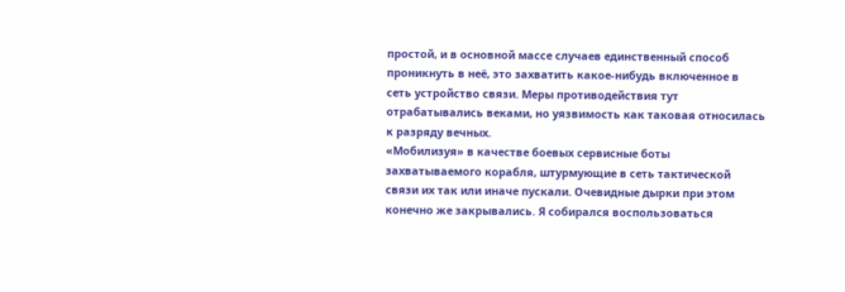простой, и в основной массе случаев единственный способ проникнуть в неё, это захватить какое-нибудь включенное в сеть устройство связи. Меры противодействия тут отрабатывались веками, но уязвимость как таковая относилась к разряду вечных.
«Мобилизуя» в качестве боевых сервисные боты захватываемого корабля, штурмующие в сеть тактической связи их так или иначе пускали. Очевидные дырки при этом конечно же закрывались. Я собирался воспользоваться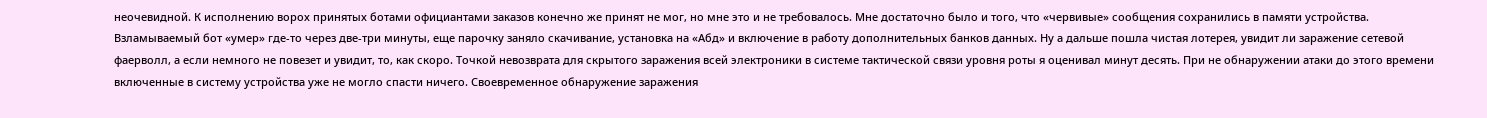неочевидной. К исполнению ворох принятых ботами официантами заказов конечно же принят не мог, но мне это и не требовалось. Мне достаточно было и того, что «червивые» сообщения сохранились в памяти устройства.
Взламываемый бот «умер» где-то через две-три минуты, еще парочку заняло скачивание, установка на «Абд» и включение в работу дополнительных банков данных. Ну а дальше пошла чистая лотерея, увидит ли заражение сетевой фаерволл, а если немного не повезет и увидит, то, как скоро. Точкой невозврата для скрытого заражения всей электроники в системе тактической связи уровня роты я оценивал минут десять. При не обнаружении атаки до этого времени включенные в систему устройства уже не могло спасти ничего. Своевременное обнаружение заражения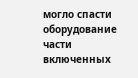могло спасти оборудование части включенных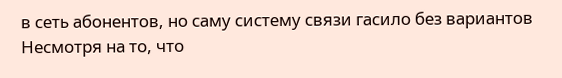в сеть абонентов, но саму систему связи гасило без вариантов
Несмотря на то, что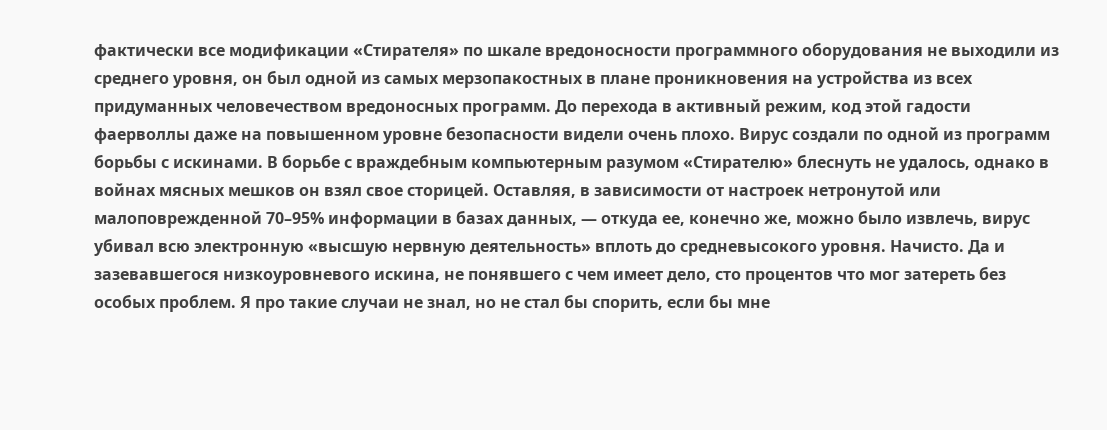фактически все модификации «Стирателя» по шкале вредоносности программного оборудования не выходили из среднего уровня, он был одной из самых мерзопакостных в плане проникновения на устройства из всех придуманных человечеством вредоносных программ. До перехода в активный режим, код этой гадости фаерволлы даже на повышенном уровне безопасности видели очень плохо. Вирус создали по одной из программ борьбы с искинами. В борьбе с враждебным компьютерным разумом «Стирателю» блеснуть не удалось, однако в войнах мясных мешков он взял свое сторицей. Оставляя, в зависимости от настроек нетронутой или малоповрежденной 70–95% информации в базах данных, — откуда ее, конечно же, можно было извлечь, вирус убивал всю электронную «высшую нервную деятельность» вплоть до средневысокого уровня. Начисто. Да и зазевавшегося низкоуровневого искина, не понявшего с чем имеет дело, сто процентов что мог затереть без особых проблем. Я про такие случаи не знал, но не стал бы спорить, если бы мне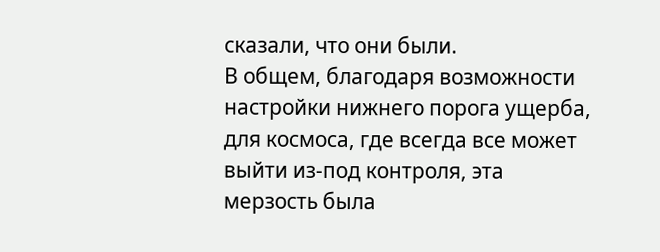сказали, что они были.
В общем, благодаря возможности настройки нижнего порога ущерба, для космоса, где всегда все может выйти из-под контроля, эта мерзость была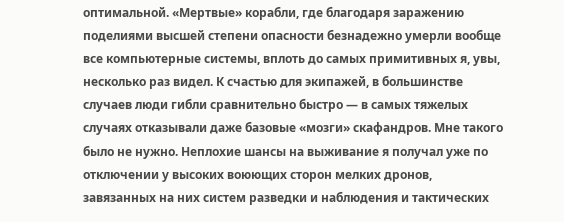оптимальной. «Мертвые» корабли, где благодаря заражению поделиями высшей степени опасности безнадежно умерли вообще все компьютерные системы, вплоть до самых примитивных я, увы, несколько раз видел. К счастью для экипажей, в большинстве случаев люди гибли сравнительно быстро — в самых тяжелых случаях отказывали даже базовые «мозги» скафандров. Мне такого было не нужно. Неплохие шансы на выживание я получал уже по отключении у высоких воюющих сторон мелких дронов, завязанных на них систем разведки и наблюдения и тактических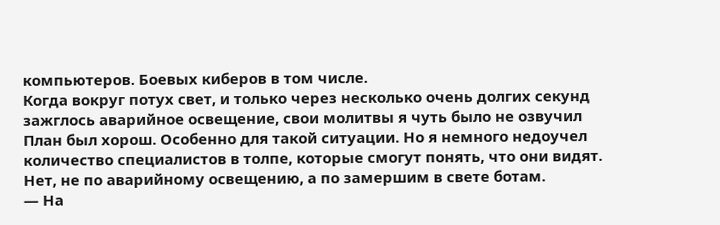компьютеров. Боевых киберов в том числе.
Когда вокруг потух свет, и только через несколько очень долгих секунд зажглось аварийное освещение, свои молитвы я чуть было не озвучил
План был хорош. Особенно для такой ситуации. Но я немного недоучел количество специалистов в толпе, которые смогут понять, что они видят. Нет, не по аварийному освещению, а по замершим в свете ботам.
— На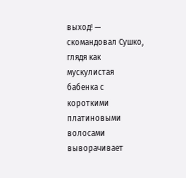выход! — скомандовал Сушко, глядя как мускулистая бабенка с короткими платиновыми волосами выворачивает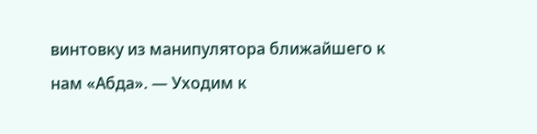винтовку из манипулятора ближайшего к нам «Абда». — Уходим к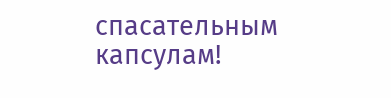спасательным капсулам!